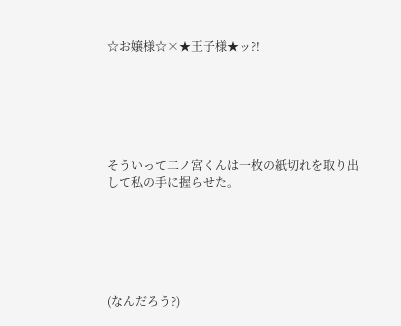☆お嬢様☆×★王子様★ッ?!






そういって二ノ宮くんは一枚の紙切れを取り出して私の手に握らせた。






(なんだろう?)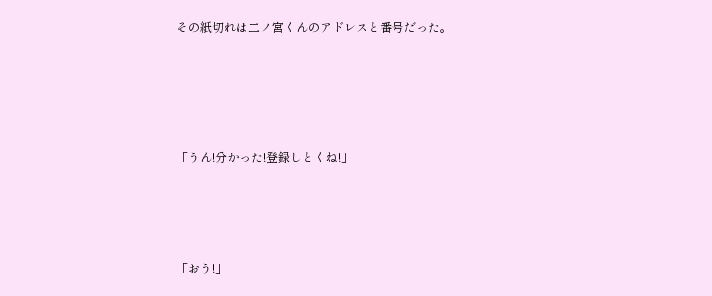その紙切れは二ノ宮くんのアドレスと番号だった。






「うん!分かった!登録しとくね!」





「おう!」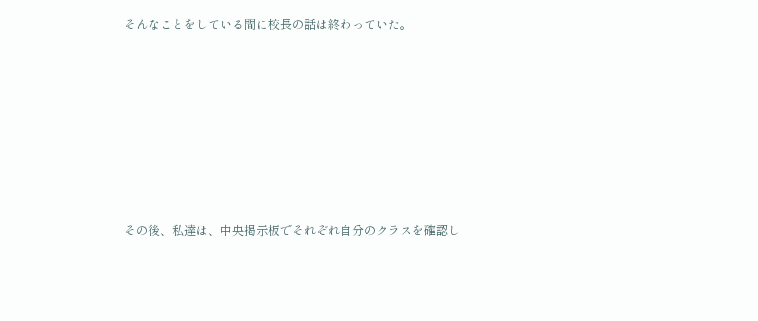そんなことをしている間に校長の話は終わっていた。







その後、私達は、中央掲示板でそれぞれ自分のクラスを確認し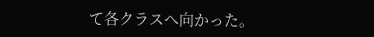て各クラスへ向かった。